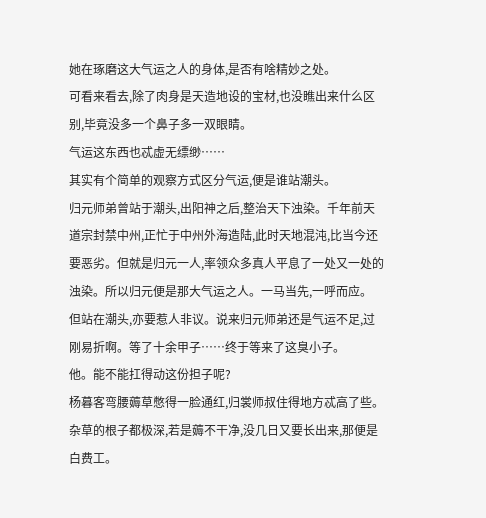她在琢磨这大气运之人的身体,是否有啥精妙之处。
可看来看去,除了肉身是天造地设的宝材,也没瞧出来什么区别,毕竟没多一个鼻子多一双眼睛。
气运这东西也忒虚无缥缈……
其实有个简单的观察方式区分气运,便是谁站潮头。
归元师弟曾站于潮头,出阳神之后,整治天下浊染。千年前天道宗封禁中州,正忙于中州外海造陆,此时天地混沌,比当今还要恶劣。但就是归元一人,率领众多真人平息了一处又一处的浊染。所以归元便是那大气运之人。一马当先,一呼而应。
但站在潮头,亦要惹人非议。说来归元师弟还是气运不足,过刚易折啊。等了十余甲子……终于等来了这臭小子。
他。能不能扛得动这份担子呢?
杨暮客弯腰薅草憋得一脸通红,归裳师叔住得地方忒高了些。杂草的根子都极深,若是薅不干净,没几日又要长出来,那便是白费工。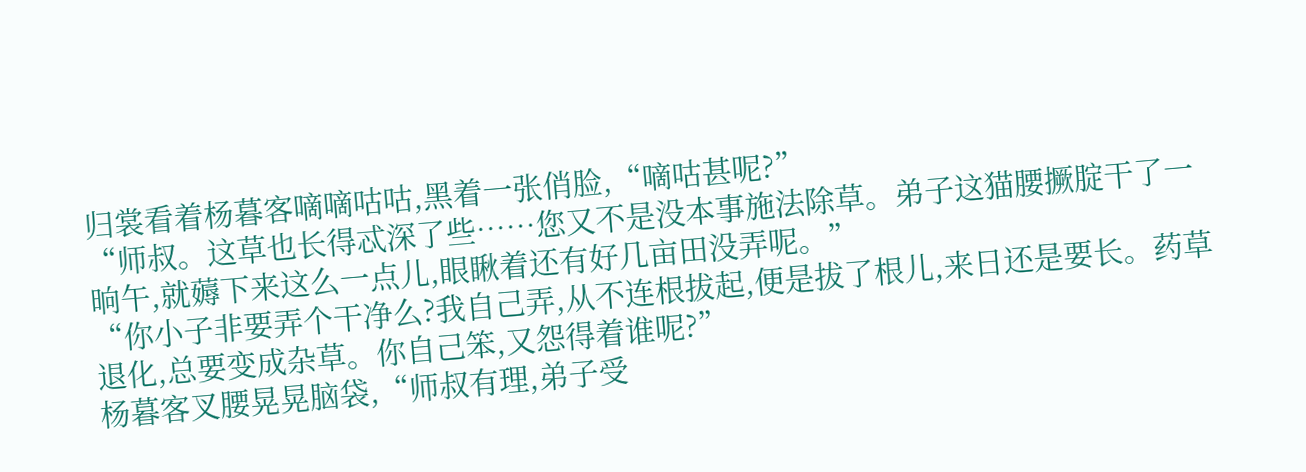归裳看着杨暮客嘀嘀咕咕,黑着一张俏脸,“嘀咕甚呢?”
“师叔。这草也长得忒深了些……您又不是没本事施法除草。弟子这猫腰撅腚干了一晌午,就薅下来这么一点儿,眼瞅着还有好几亩田没弄呢。”
“你小子非要弄个干净么?我自己弄,从不连根拔起,便是拔了根儿,来日还是要长。药草退化,总要变成杂草。你自己笨,又怨得着谁呢?”
杨暮客叉腰晃晃脑袋,“师叔有理,弟子受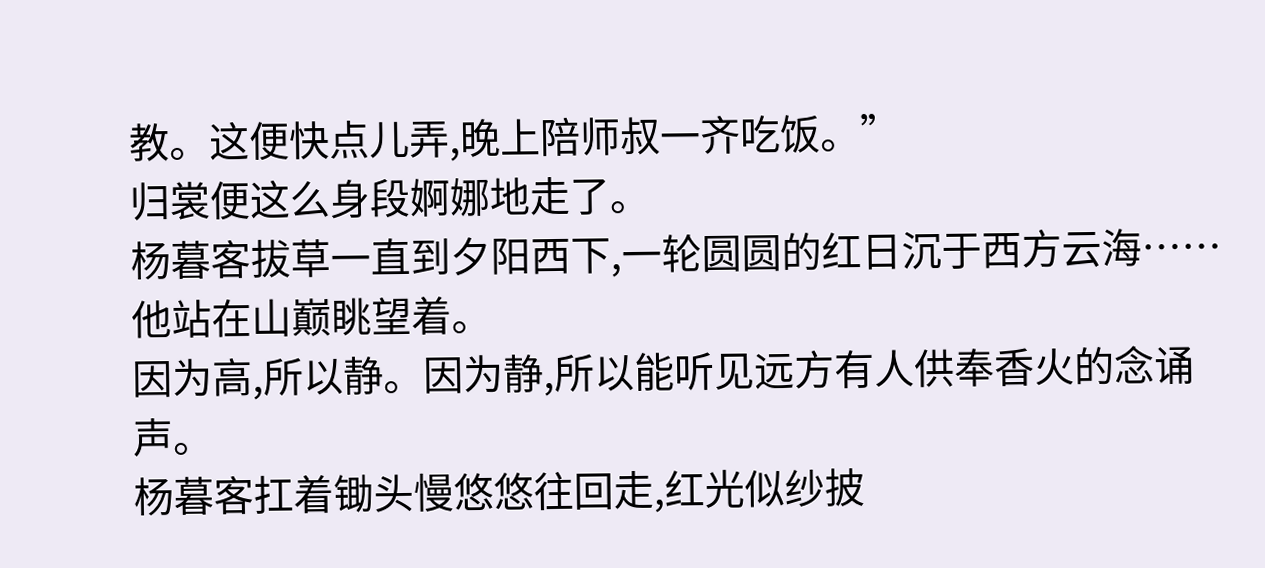教。这便快点儿弄,晚上陪师叔一齐吃饭。”
归裳便这么身段婀娜地走了。
杨暮客拔草一直到夕阳西下,一轮圆圆的红日沉于西方云海……他站在山巅眺望着。
因为高,所以静。因为静,所以能听见远方有人供奉香火的念诵声。
杨暮客扛着锄头慢悠悠往回走,红光似纱披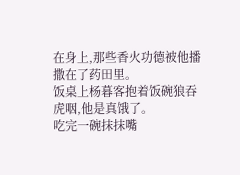在身上,那些香火功德被他播撒在了药田里。
饭桌上杨暮客抱着饭碗狼吞虎咽,他是真饿了。
吃完一碗抹抹嘴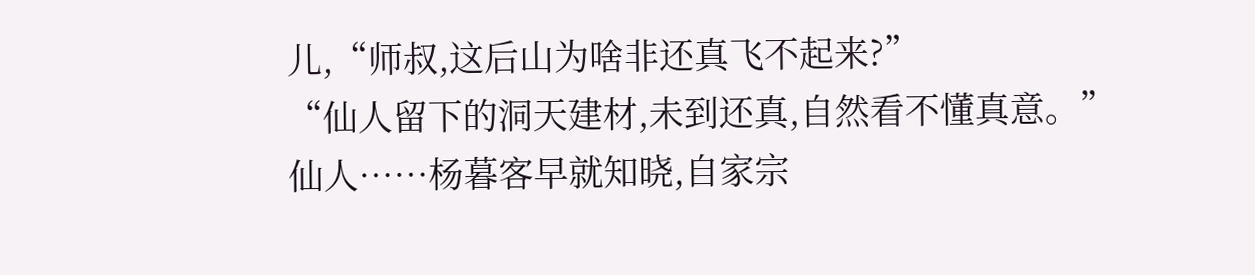儿,“师叔,这后山为啥非还真飞不起来?”
“仙人留下的洞天建材,未到还真,自然看不懂真意。”
仙人……杨暮客早就知晓,自家宗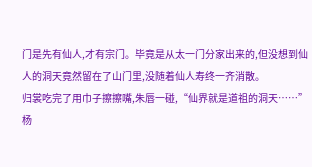门是先有仙人,才有宗门。毕竟是从太一门分家出来的,但没想到仙人的洞天竟然留在了山门里,没随着仙人寿终一齐消散。
归裳吃完了用巾子擦擦嘴,朱唇一碰,“仙界就是道祖的洞天……”
杨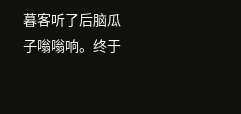暮客听了后脑瓜子嗡嗡响。终于